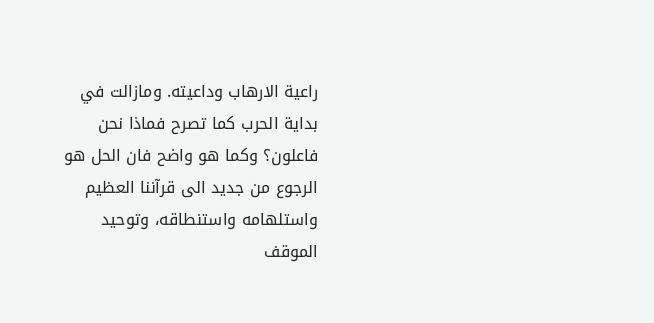راعية الارهاب وداعيته. ومازالت في بداية الحرب كما تصرح فماذا نحن فاعلون؟ وكما هو واضح فان الحل هو الرجوع من جديد الى قرآننا العظيم واستلهامه واستنطاقه، وتوحيد الموقف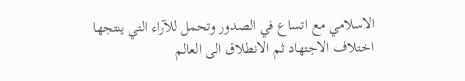الاسلامي مع اتساع في الصدور وتحمل للآراء التي ينتجها اختلاف الاجتهاد ثم الانطلاق الى العالم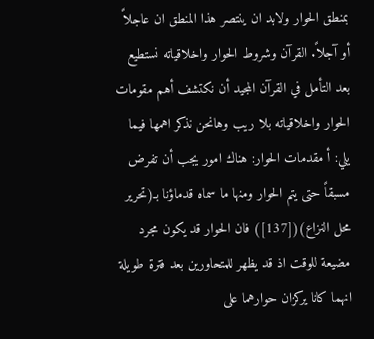بمنطق الحوار ولابد ان ينتصر هذا المنطق ان عاجلاً أو آجلاً. القرآن وشروط الحوار واخلاقياته نستطيع بعد التأمل في القرآن المجيد أن نكتشف أهم مقومات الحوار واخلاقياته بلا ريب وهانحن نذكر اهمها فيما يلي: أ مقدمات الحوار: هناك امور يجب أن تفرض مسبقاً حتى يتم الحوار ومنها ما سماه قدماؤنا بـ(تحرير محل النزاع)([137]) فان الحوار قد يكون مجرد مضيعة للوقت اذ قد يظهر للمتحاورين بعد فترة طويلة انهما كانا يركزان حوارهما على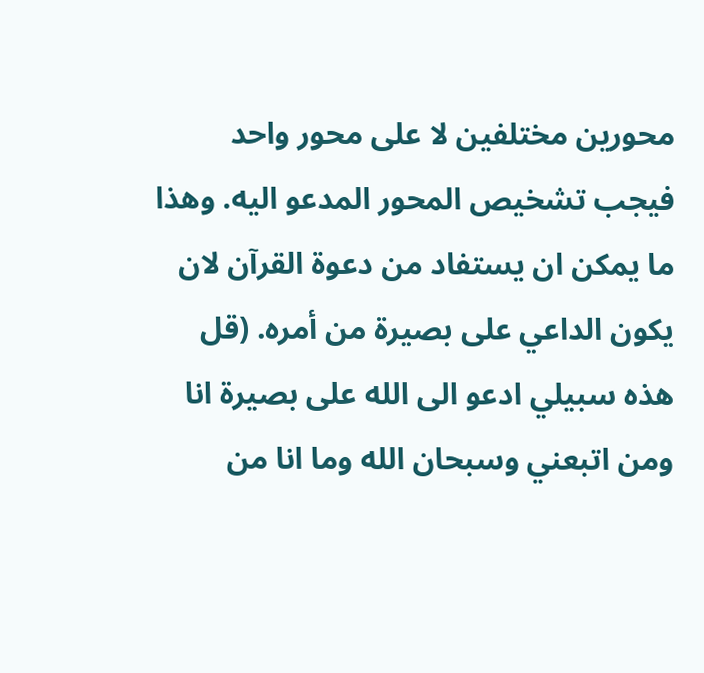محورين مختلفين لا على محور واحد فيجب تشخيص المحور المدعو اليه. وهذا ما يمكن ان يستفاد من دعوة القرآن لان يكون الداعي على بصيرة من أمره. (قل هذه سبيلي ادعو الى الله على بصيرة انا ومن اتبعني وسبحان الله وما انا من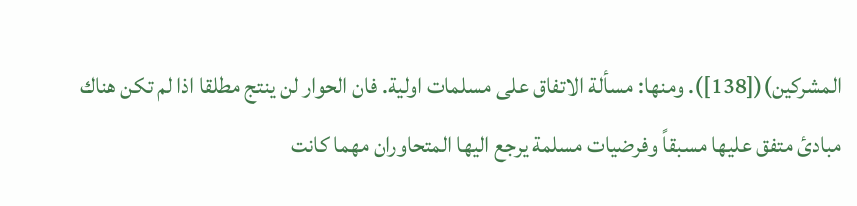المشركين)([138]). ومنها: مسألة الاتفاق على مسلمات اولية. فان الحوار لن ينتج مطلقا اذا لم تكن هناك مبادئ متفق عليها مسبقاً وفرضيات مسلمة يرجع اليها المتحاوران مهما كانت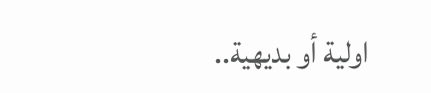اولية أو بديهية..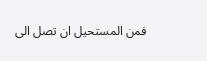فمن المستحيل ان تصل الى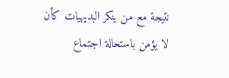نتيجة مع من ينكر البديهيات كأن لا يؤمن باستحالة اجتماع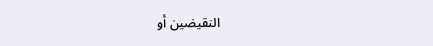النقيضين أو